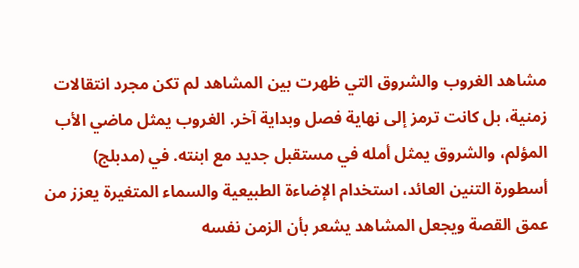مشاهد الغروب والشروق التي ظهرت بين المشاهد لم تكن مجرد انتقالات زمنية، بل كانت ترمز إلى نهاية فصل وبداية آخر. الغروب يمثل ماضي الأب المؤلم، والشروق يمثل أمله في مستقبل جديد مع ابنته. في (مدبلج) أسطورة التنين العائد، استخدام الإضاءة الطبيعية والسماء المتغيرة يعزز من عمق القصة ويجعل المشاهد يشعر بأن الزمن نفسه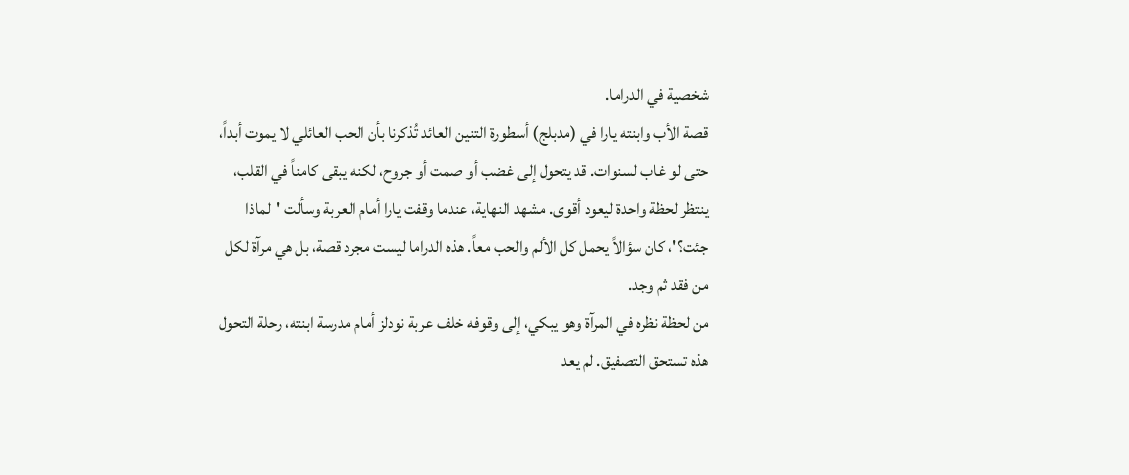شخصية في الدراما.
قصة الأب وابنته يارا في (مدبلج) أسطورة التنين العائد تُذكرنا بأن الحب العائلي لا يموت أبداً، حتى لو غاب لسنوات. قد يتحول إلى غضب أو صمت أو جروح، لكنه يبقى كامناً في القلب، ينتظر لحظة واحدة ليعود أقوى. مشهد النهاية، عندما وقفت يارا أمام العربة وسألت 'لماذا جئت؟'، كان سؤالاً يحمل كل الألم والحب معاً. هذه الدراما ليست مجرد قصة، بل هي مرآة لكل من فقد ثم وجد.
من لحظة نظره في المرآة وهو يبكي، إلى وقوفه خلف عربة نودلز أمام مدرسة ابنته، رحلة التحول هذه تستحق التصفيق. لم يعد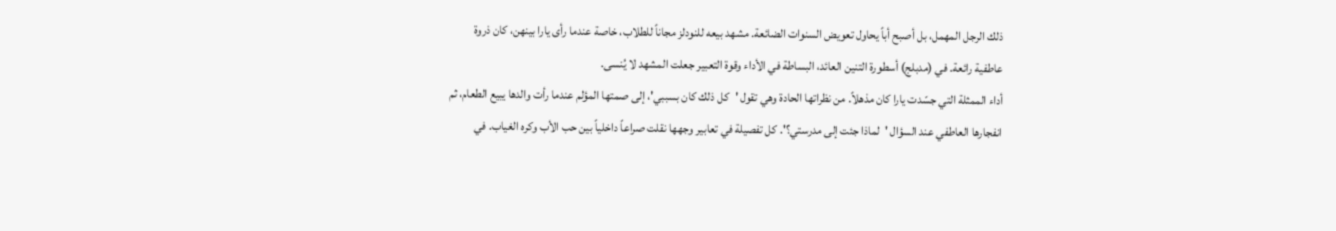ذلك الرجل المهمل، بل أصبح أباً يحاول تعويض السنوات الضائعة. مشهد بيعه للنودلز مجاناً للطلاب، خاصة عندما رأى يارا بينهن، كان ذروة عاطفية رائعة. في (مدبلج) أسطورة التنين العائد، البساطة في الأداء وقوة التعبير جعلت المشهد لا يُنسى.
أداء الممثلة التي جسّدت يارا كان مذهلاً. من نظراتها الحادة وهي تقول 'كل ذلك كان بسببي'، إلى صمتها المؤلم عندما رأت والدها يبيع الطعام، ثم انفجارها العاطفي عند السؤال 'لماذا جئت إلى مدرستي؟'. كل تفصيلة في تعابير وجهها نقلت صراعاً داخلياً بين حب الأب وكره الغياب. في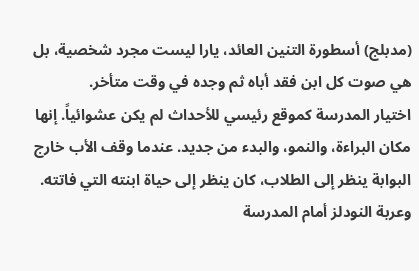(مدبلج) أسطورة التنين العائد، يارا ليست مجرد شخصية، بل هي صوت كل ابن فقد أباه ثم وجده في وقت متأخر.
اختيار المدرسة كموقع رئيسي للأحداث لم يكن عشوائياً. إنها مكان البراءة، والنمو، والبدء من جديد. عندما وقف الأب خارج البوابة ينظر إلى الطلاب، كان ينظر إلى حياة ابنته التي فاتته. وعربة النودلز أمام المدرسة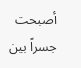أصبحت جسراً بين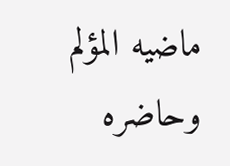ماضيه المؤلم وحاضره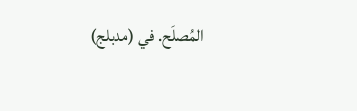المُصلَح. في (مدبلج)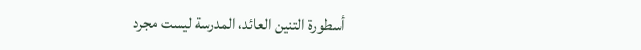أسطورة التنين العائد، المدرسة ليست مجرد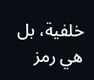خلفية، بل هي رمز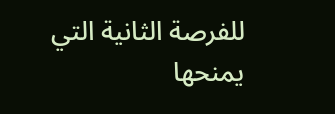للفرصة الثانية التي يمنحها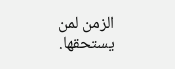الزمن لمن يستحقها.